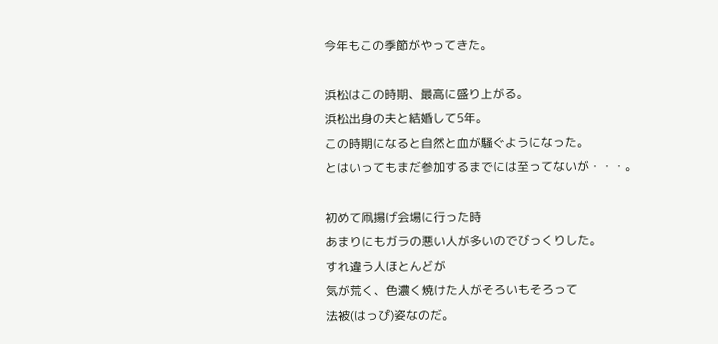今年もこの季節がやってきた。

浜松はこの時期、最高に盛り上がる。
浜松出身の夫と結婚して5年。
この時期になると自然と血が騒ぐようになった。
とはいってもまだ参加するまでには至ってないが・・・。

初めて凧揚げ会場に行った時
あまりにもガラの悪い人が多いのでびっくりした。
すれ違う人ほとんどが
気が荒く、色濃く焼けた人がそろいもそろって
法被(はっぴ)姿なのだ。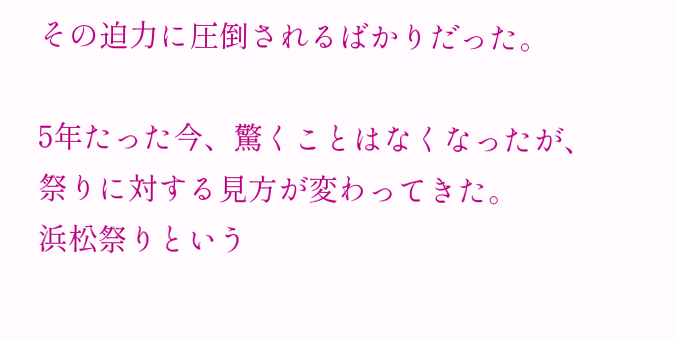その迫力に圧倒されるばかりだった。

5年たった今、驚くことはなくなったが、
祭りに対する見方が変わってきた。
浜松祭りという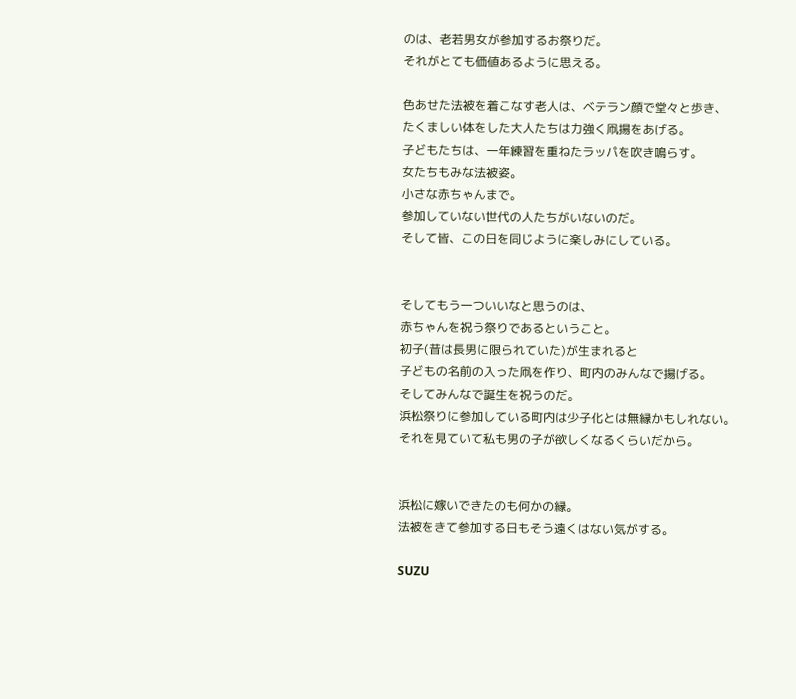のは、老若男女が参加するお祭りだ。
それがとても価値あるように思える。

色あせた法被を着こなす老人は、ベテラン顔で堂々と歩き、
たくましい体をした大人たちは力強く凧揚をあげる。
子どもたちは、一年練習を重ねたラッパを吹き鳴らす。
女たちもみな法被姿。
小さな赤ちゃんまで。
参加していない世代の人たちがいないのだ。
そして皆、この日を同じように楽しみにしている。


そしてもう一ついいなと思うのは、
赤ちゃんを祝う祭りであるということ。
初子(昔は長男に限られていた)が生まれると
子どもの名前の入った凧を作り、町内のみんなで揚げる。
そしてみんなで誕生を祝うのだ。
浜松祭りに参加している町内は少子化とは無縁かもしれない。
それを見ていて私も男の子が欲しくなるくらいだから。


浜松に嫁いできたのも何かの縁。
法被をきて参加する日もそう遠くはない気がする。

SUZU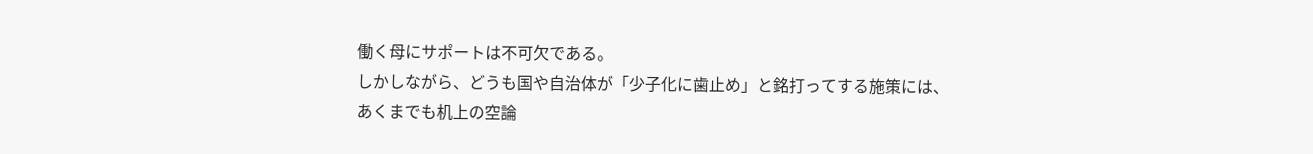働く母にサポートは不可欠である。
しかしながら、どうも国や自治体が「少子化に歯止め」と銘打ってする施策には、
あくまでも机上の空論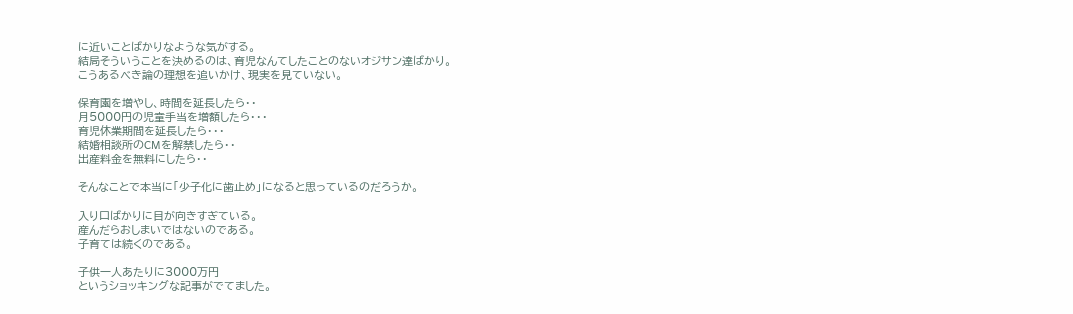に近いことばかりなような気がする。
結局そういうことを決めるのは、育児なんてしたことのないオジサン達ばかり。
こうあるべき論の理想を追いかけ、現実を見ていない。

保育園を増やし、時間を延長したら・・
月5000円の児童手当を増額したら・・・
育児休業期間を延長したら・・・
結婚相談所のCMを解禁したら・・
出産料金を無料にしたら・・

そんなことで本当に「少子化に歯止め」になると思っているのだろうか。

入り口ばかりに目が向きすぎている。
産んだらおしまいではないのである。
子育ては続くのである。

子供一人あたりに3000万円
というショッキングな記事がでてました。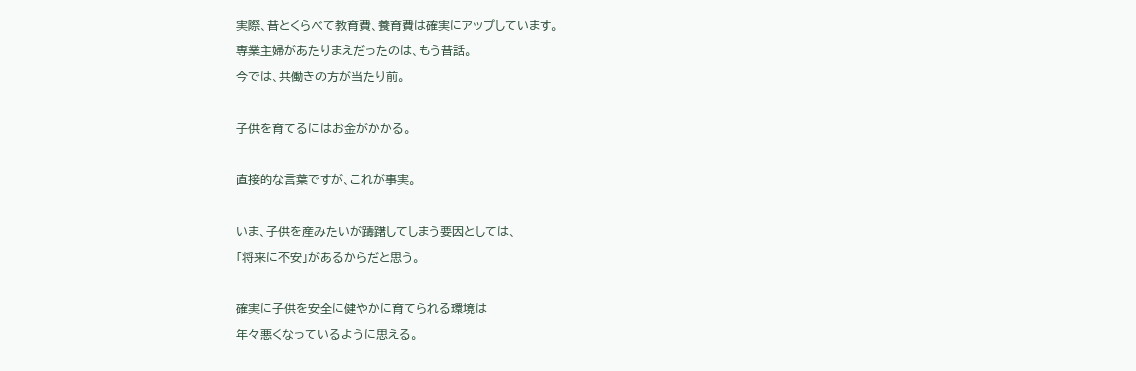実際、昔とくらべて教育費、養育費は確実にアップしています。
専業主婦があたりまえだったのは、もう昔話。
今では、共働きの方が当たり前。

子供を育てるにはお金がかかる。

直接的な言葉ですが、これが事実。

いま、子供を産みたいが躊躇してしまう要因としては、
「将来に不安」があるからだと思う。

確実に子供を安全に健やかに育てられる環境は
年々悪くなっているように思える。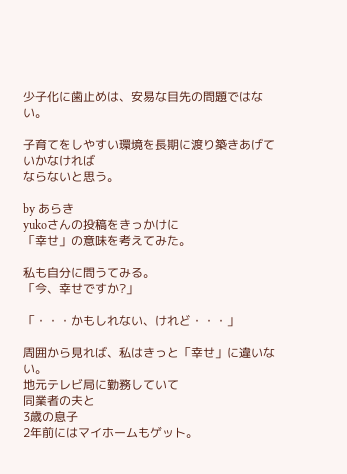少子化に歯止めは、安易な目先の問題ではない。

子育てをしやすい環境を長期に渡り築きあげていかなければ
ならないと思う。

by あらき
yukoさんの投稿をきっかけに
「幸せ」の意味を考えてみた。

私も自分に問うてみる。
「今、幸せですか?」

「・・・かもしれない、けれど・・・」

周囲から見れば、私はきっと「幸せ」に違いない。
地元テレビ局に勤務していて
同業者の夫と
3歳の息子
2年前にはマイホームもゲット。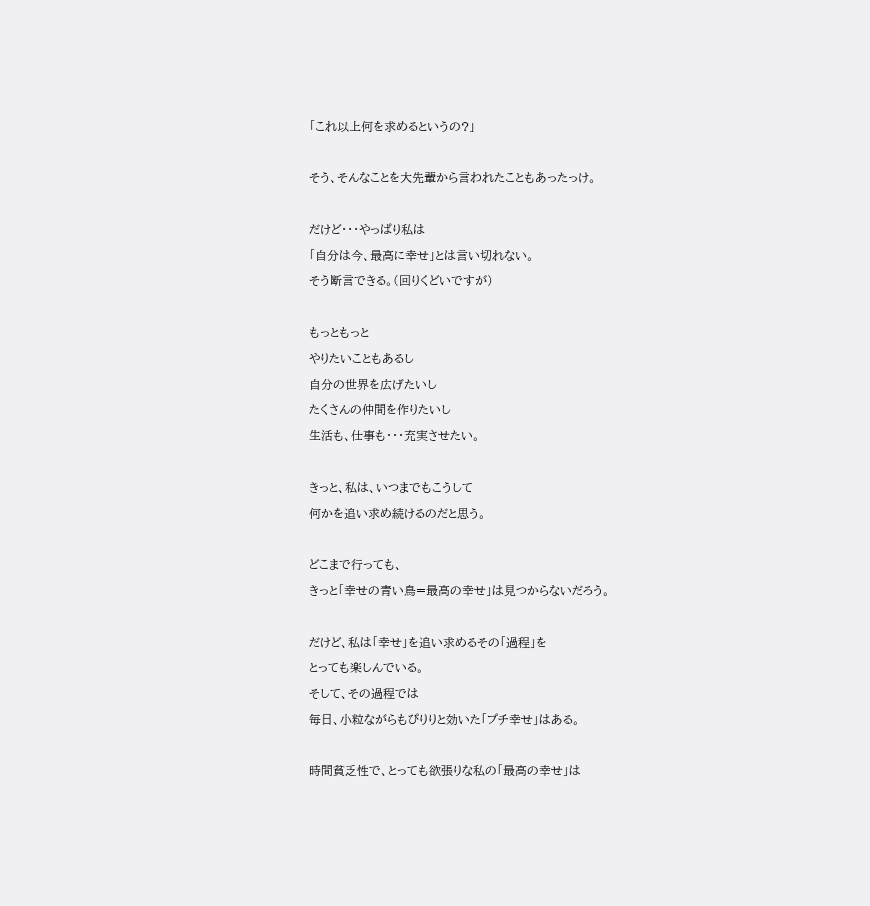「これ以上何を求めるというの?」

そう、そんなことを大先輩から言われたこともあったっけ。

だけど・・・やっぱり私は
「自分は今、最高に幸せ」とは言い切れない。
そう断言できる。(回りくどいですが)

もっともっと
やりたいこともあるし
自分の世界を広げたいし
たくさんの仲間を作りたいし
生活も、仕事も・・・充実させたい。

きっと、私は、いつまでもこうして
何かを追い求め続けるのだと思う。

どこまで行っても、
きっと「幸せの青い鳥=最高の幸せ」は見つからないだろう。

だけど、私は「幸せ」を追い求めるその「過程」を
とっても楽しんでいる。
そして、その過程では
毎日、小粒ながらもぴりりと効いた「プチ幸せ」はある。

時間貧乏性で、とっても欲張りな私の「最高の幸せ」は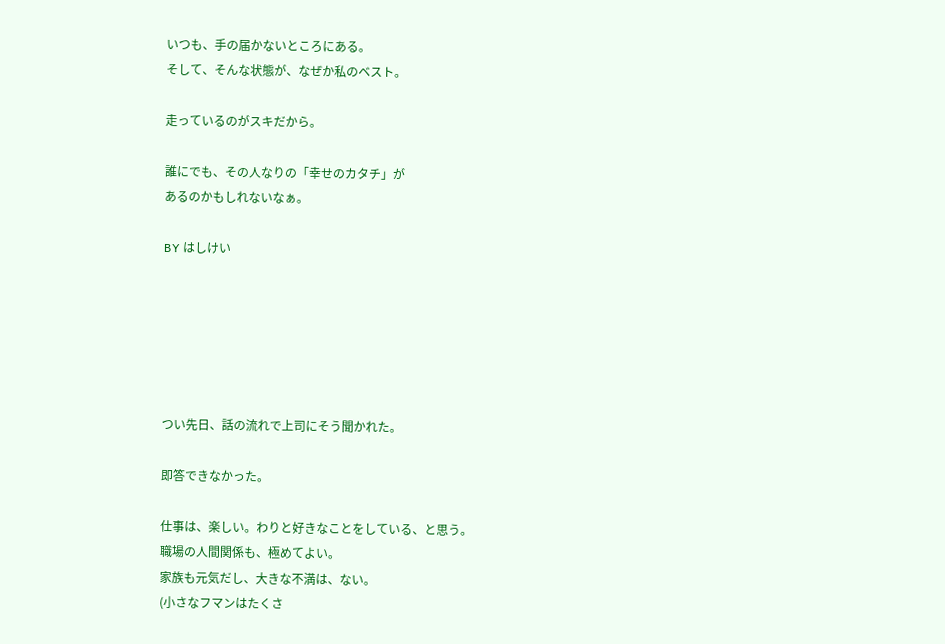いつも、手の届かないところにある。
そして、そんな状態が、なぜか私のベスト。

走っているのがスキだから。

誰にでも、その人なりの「幸せのカタチ」が
あるのかもしれないなぁ。

BY はしけい






つい先日、話の流れで上司にそう聞かれた。

即答できなかった。

仕事は、楽しい。わりと好きなことをしている、と思う。
職場の人間関係も、極めてよい。
家族も元気だし、大きな不満は、ない。
(小さなフマンはたくさ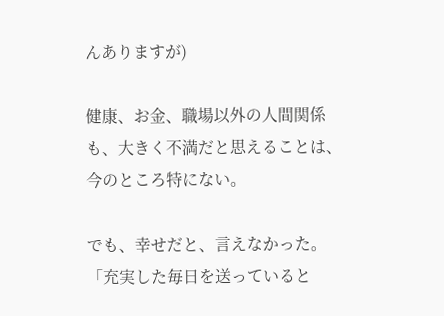んありますが)

健康、お金、職場以外の人間関係も、大きく不満だと思えることは、
今のところ特にない。

でも、幸せだと、言えなかった。
「充実した毎日を送っていると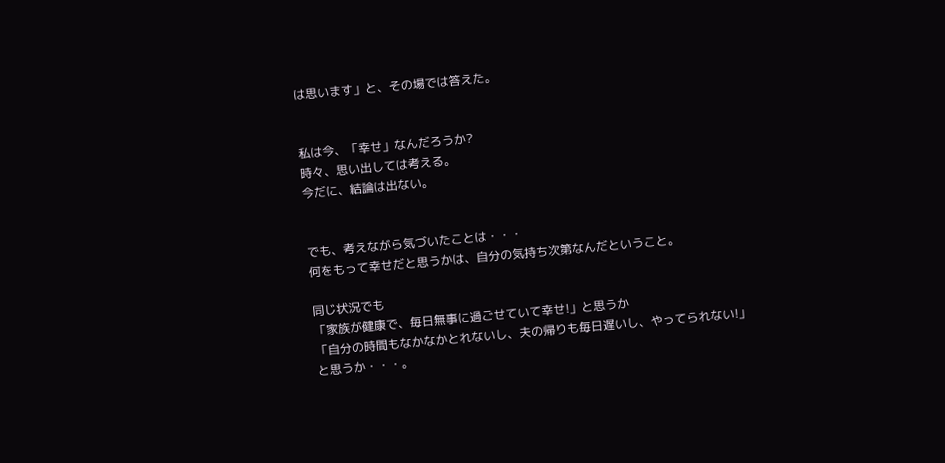は思います」と、その場では答えた。


私は今、「幸せ」なんだろうか?
時々、思い出しては考える。
今だに、結論は出ない。


でも、考えながら気づいたことは・・・
何をもって幸せだと思うかは、自分の気持ち次第なんだということ。

同じ状況でも
「家族が健康で、毎日無事に過ごせていて幸せ!」と思うか
「自分の時間もなかなかとれないし、夫の帰りも毎日遅いし、やってられない!」
と思うか・・・。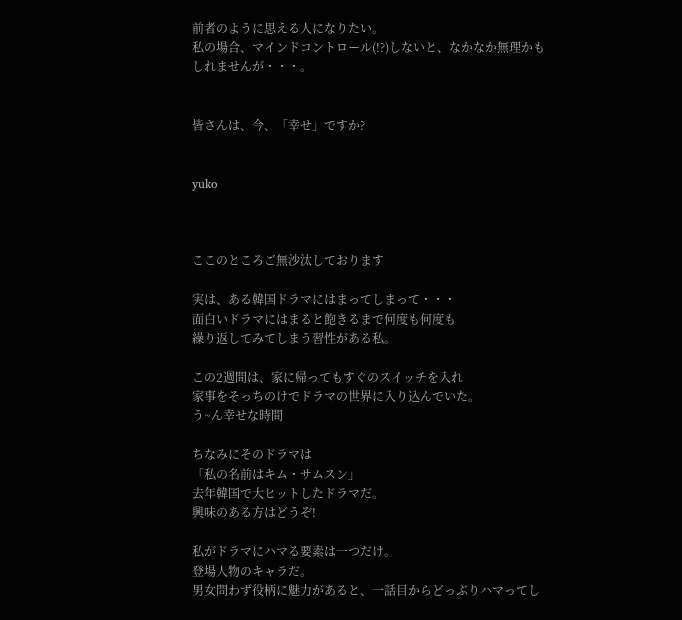前者のように思える人になりたい。
私の場合、マインドコントロール(!?)しないと、なかなか無理かもしれませんが・・・。


皆さんは、今、「幸せ」ですか?


yuko



ここのところご無沙汰しております

実は、ある韓国ドラマにはまってしまって・・・
面白いドラマにはまると飽きるまで何度も何度も
繰り返してみてしまう習性がある私。

この2週間は、家に帰ってもすぐのスイッチを入れ
家事をそっちのけでドラマの世界に入り込んでいた。
う~ん幸せな時間

ちなみにそのドラマは
「私の名前はキム・サムスン」
去年韓国で大ヒットしたドラマだ。
興味のある方はどうぞ!

私がドラマにハマる要素は一つだけ。
登場人物のキャラだ。
男女問わず役柄に魅力があると、一話目からどっぶりハマってし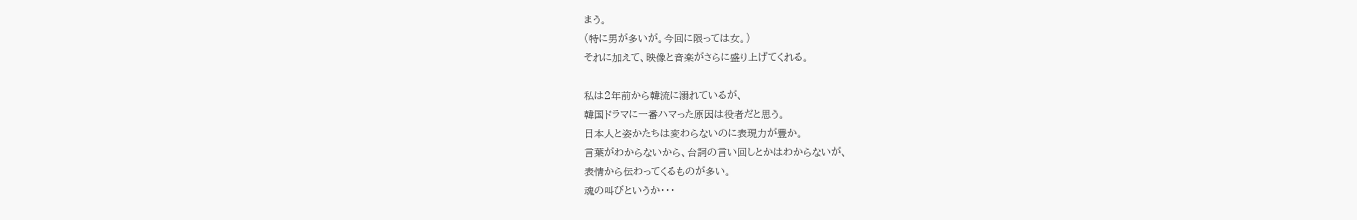まう。
(特に男が多いが。今回に限っては女。)
それに加えて、映像と音楽がさらに盛り上げてくれる。

私は2年前から韓流に溺れているが、
韓国ドラマに一番ハマった原因は役者だと思う。
日本人と姿かたちは変わらないのに表現力が豊か。
言葉がわからないから、台詞の言い回しとかはわからないが、
表情から伝わってくるものが多い。
魂の叫びというか・・・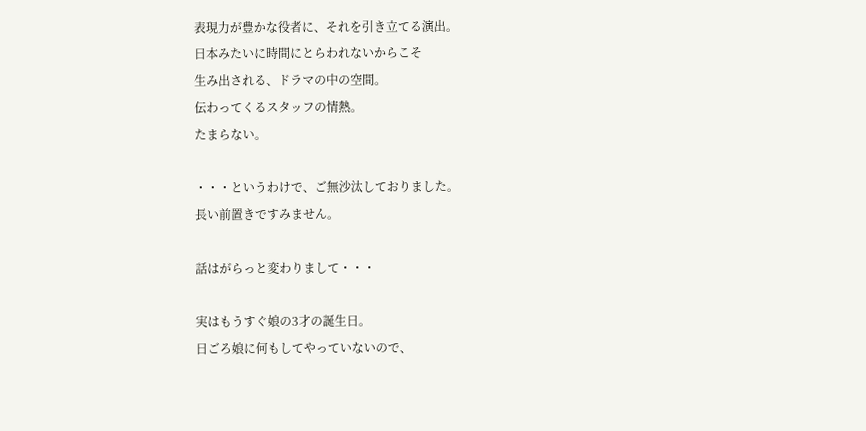表現力が豊かな役者に、それを引き立てる演出。
日本みたいに時間にとらわれないからこそ
生み出される、ドラマの中の空間。
伝わってくるスタッフの情熱。
たまらない。

・・・というわけで、ご無沙汰しておりました。
長い前置きですみません。

話はがらっと変わりまして・・・

実はもうすぐ娘の3才の誕生日。
日ごろ娘に何もしてやっていないので、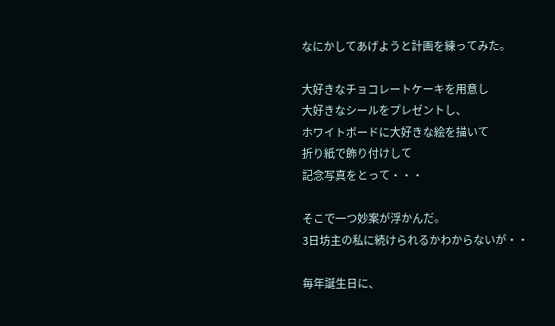なにかしてあげようと計画を練ってみた。

大好きなチョコレートケーキを用意し
大好きなシールをプレゼントし、
ホワイトボードに大好きな絵を描いて
折り紙で飾り付けして
記念写真をとって・・・

そこで一つ妙案が浮かんだ。
3日坊主の私に続けられるかわからないが・・

毎年誕生日に、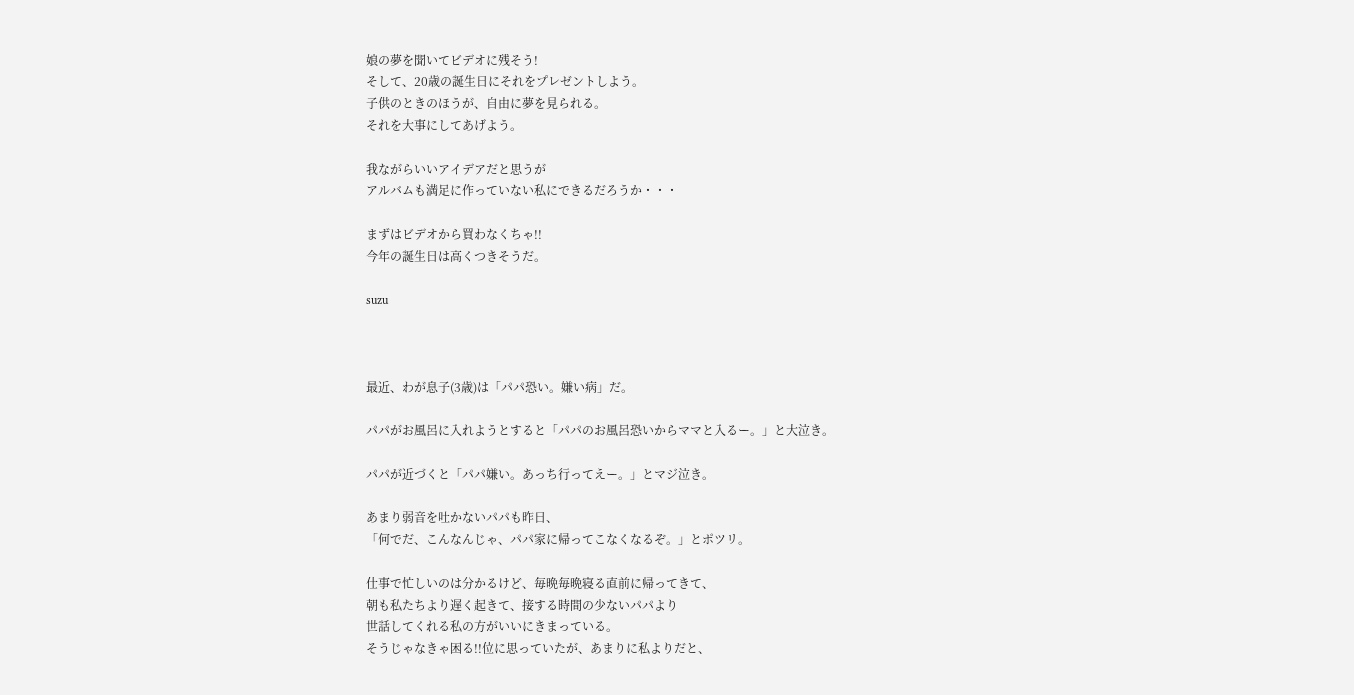娘の夢を聞いてビデオに残そう!
そして、20歳の誕生日にそれをプレゼントしよう。
子供のときのほうが、自由に夢を見られる。
それを大事にしてあげよう。

我ながらいいアイデアだと思うが
アルバムも満足に作っていない私にできるだろうか・・・

まずはビデオから買わなくちゃ!!
今年の誕生日は高くつきそうだ。

suzu



最近、わが息子(3歳)は「パパ恐い。嫌い病」だ。

パパがお風呂に入れようとすると「パパのお風呂恐いからママと入るー。」と大泣き。

パパが近づくと「パパ嫌い。あっち行ってえー。」とマジ泣き。

あまり弱音を吐かないパパも昨日、
「何でだ、こんなんじゃ、パパ家に帰ってこなくなるぞ。」とポツリ。

仕事で忙しいのは分かるけど、毎晩毎晩寝る直前に帰ってきて、
朝も私たちより遅く起きて、接する時間の少ないパパより
世話してくれる私の方がいいにきまっている。
そうじゃなきゃ困る!!位に思っていたが、あまりに私よりだと、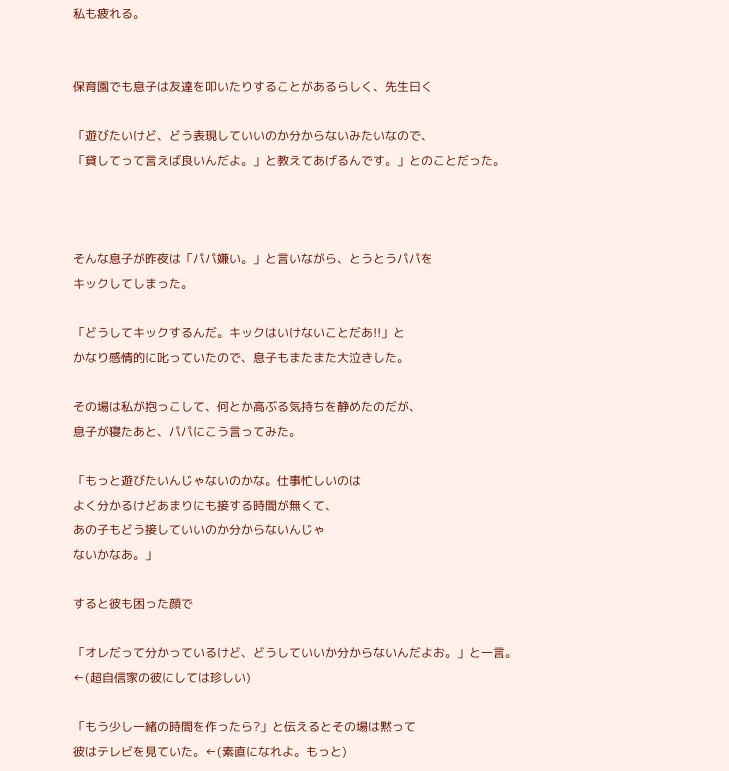私も疲れる。


保育園でも息子は友達を叩いたりすることがあるらしく、先生曰く

「遊びたいけど、どう表現していいのか分からないみたいなので、
「貸してって言えば良いんだよ。」と教えてあげるんです。」とのことだった。



そんな息子が昨夜は「パパ嫌い。」と言いながら、とうとうパパを
キックしてしまった。

「どうしてキックするんだ。キックはいけないことだあ!!」と
かなり感情的に叱っていたので、息子もまたまた大泣きした。

その場は私が抱っこして、何とか高ぶる気持ちを静めたのだが、
息子が寝たあと、パパにこう言ってみた。

「もっと遊びたいんじゃないのかな。仕事忙しいのは
よく分かるけどあまりにも接する時間が無くて、
あの子もどう接していいのか分からないんじゃ
ないかなあ。」

すると彼も困った顔で

「オレだって分かっているけど、どうしていいか分からないんだよお。」と一言。
←(超自信家の彼にしては珍しい)

「もう少し一緒の時間を作ったら?」と伝えるとその場は黙って
彼はテレビを見ていた。←(素直になれよ。もっと)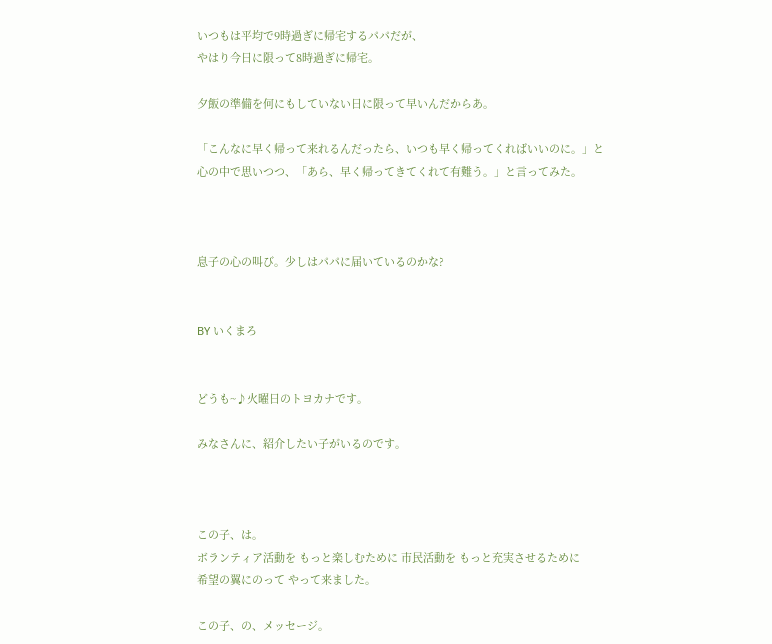いつもは平均で9時過ぎに帰宅するパパだが、
やはり今日に限って8時過ぎに帰宅。

夕飯の準備を何にもしていない日に限って早いんだからあ。

「こんなに早く帰って来れるんだったら、いつも早く帰ってくればいいのに。」と
心の中で思いつつ、「あら、早く帰ってきてくれて有難う。」と言ってみた。



息子の心の叫び。少しはパパに届いているのかな?


BY いくまろ


どうも~♪火曜日のトヨカナです。

みなさんに、紹介したい子がいるのです。



この子、は。
ボランティア活動を もっと楽しむために 市民活動を もっと充実させるために
希望の翼にのって やって来ました。

この子、の、メッセージ。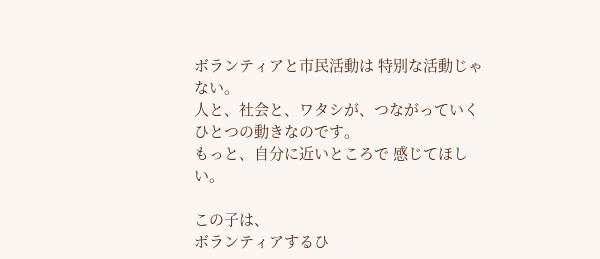ボランティアと市民活動は 特別な活動じゃない。
人と、社会と、ワタシが、つながっていく ひとつの動きなのです。
もっと、自分に近いところで 感じてほしい。

この子は、
ボランティアするひ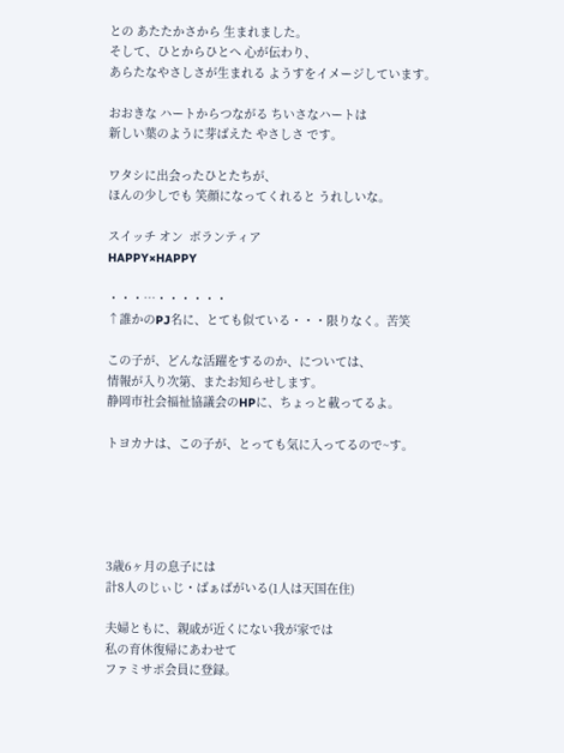との あたたかさから 生まれました。
そして、ひとからひとへ 心が伝わり、
あらたなやさしさが生まれる ようすをイメージしています。

おおきな ハートからつながる ちいさなハートは
新しい葉のように芽ばえた やさしさ です。

ワタシに出会ったひとたちが、
ほんの少しでも 笑顔になってくれると うれしいな。

スイッチ オン  ボランティア
HAPPY×HAPPY

・・・…・・・・・・
↑誰かのPJ名に、とても似ている・・・限りなく。苦笑

この子が、どんな活躍をするのか、については、
情報が入り次第、またお知らせします。
静岡市社会福祉協議会のHPに、ちょっと載ってるよ。

トヨカナは、この子が、とっても気に入ってるので~す。





3歳6ヶ月の息子には
計8人のじぃじ・ばぁばがいる(1人は天国在住)

夫婦ともに、親戚が近くにない我が家では
私の育休復帰にあわせて
ファミサポ会員に登録。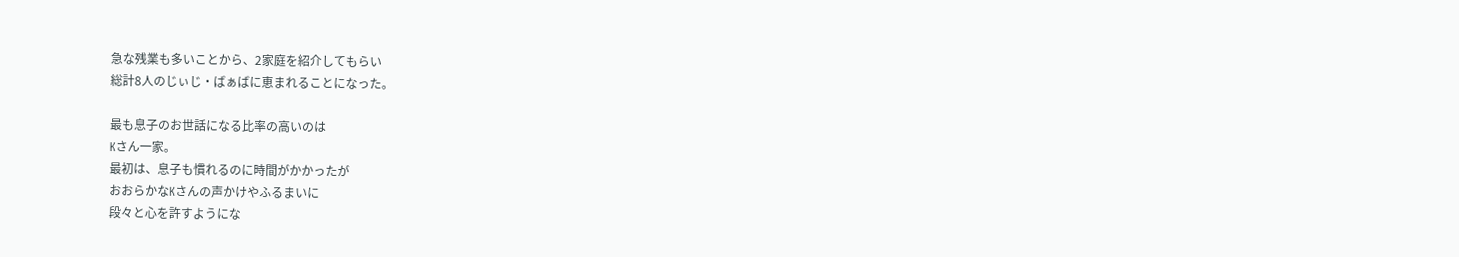急な残業も多いことから、2家庭を紹介してもらい
総計8人のじぃじ・ばぁばに恵まれることになった。

最も息子のお世話になる比率の高いのは
Kさん一家。
最初は、息子も慣れるのに時間がかかったが
おおらかなKさんの声かけやふるまいに
段々と心を許すようにな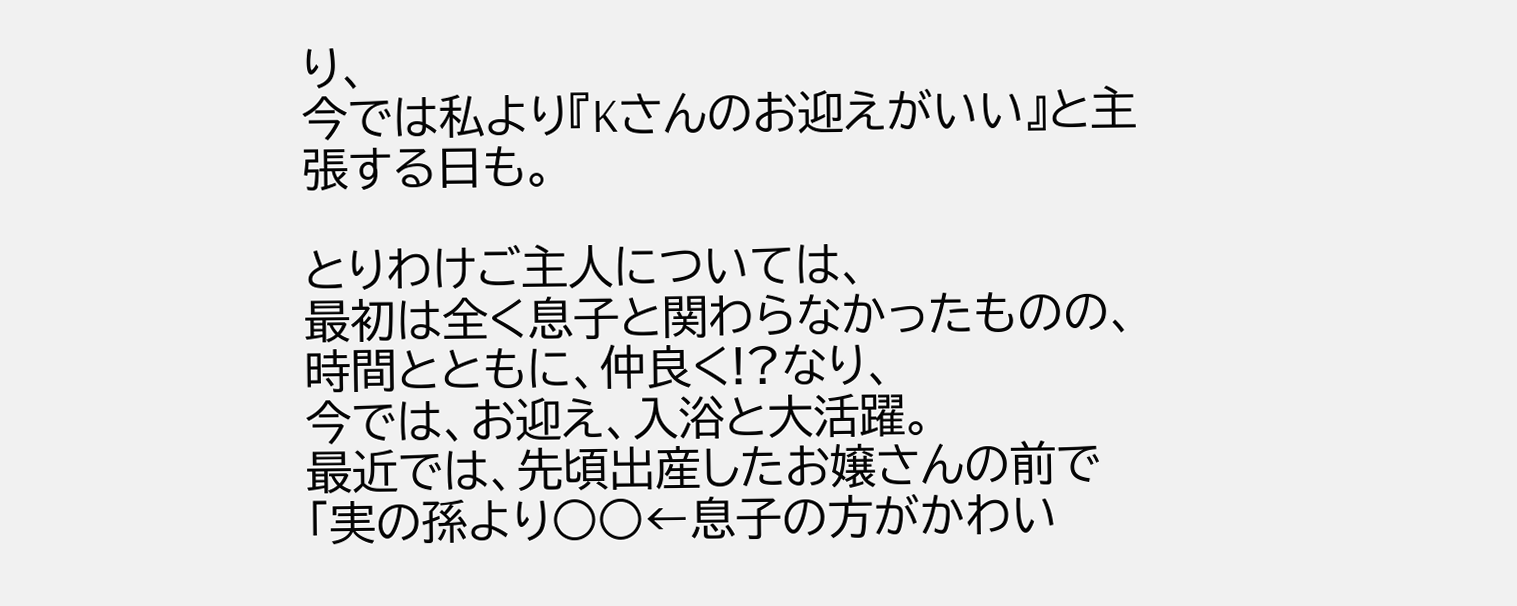り、
今では私より『Kさんのお迎えがいい』と主張する日も。

とりわけご主人については、
最初は全く息子と関わらなかったものの、
時間とともに、仲良く!?なり、
今では、お迎え、入浴と大活躍。
最近では、先頃出産したお嬢さんの前で
「実の孫より○○←息子の方がかわい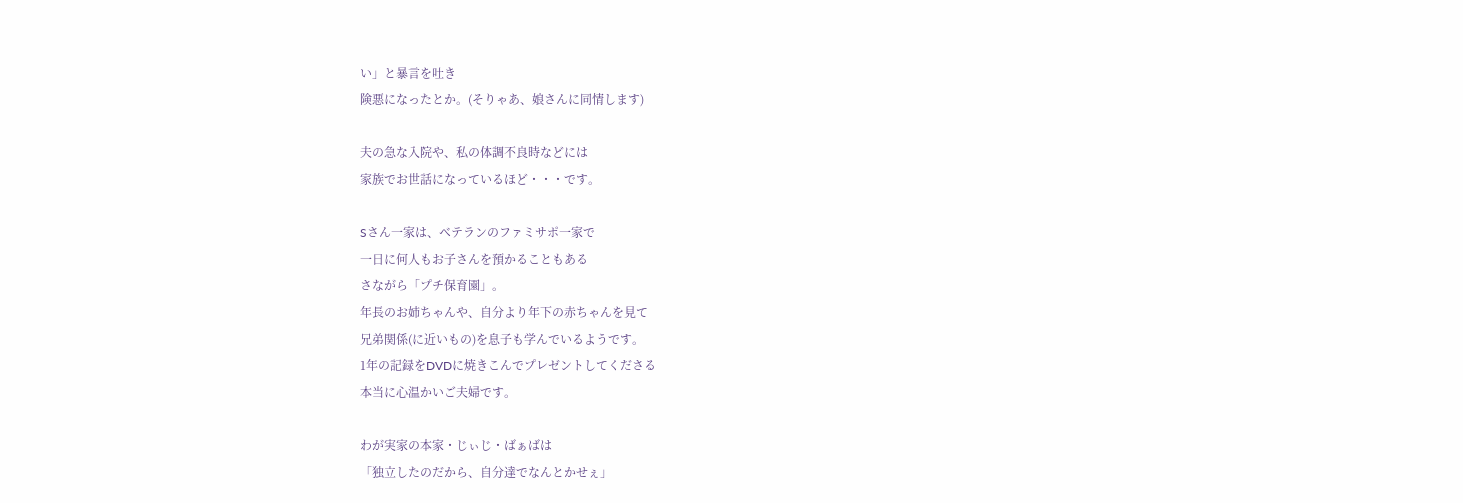い」と暴言を吐き
険悪になったとか。(そりゃあ、娘さんに同情します)

夫の急な入院や、私の体調不良時などには
家族でお世話になっているほど・・・です。

Sさん一家は、ベテランのファミサポ一家で
一日に何人もお子さんを預かることもある
さながら「プチ保育園」。
年長のお姉ちゃんや、自分より年下の赤ちゃんを見て
兄弟関係(に近いもの)を息子も学んでいるようです。
1年の記録をDVDに焼きこんでプレゼントしてくださる
本当に心温かいご夫婦です。

わが実家の本家・じぃじ・ばぁばは
「独立したのだから、自分達でなんとかせぇ」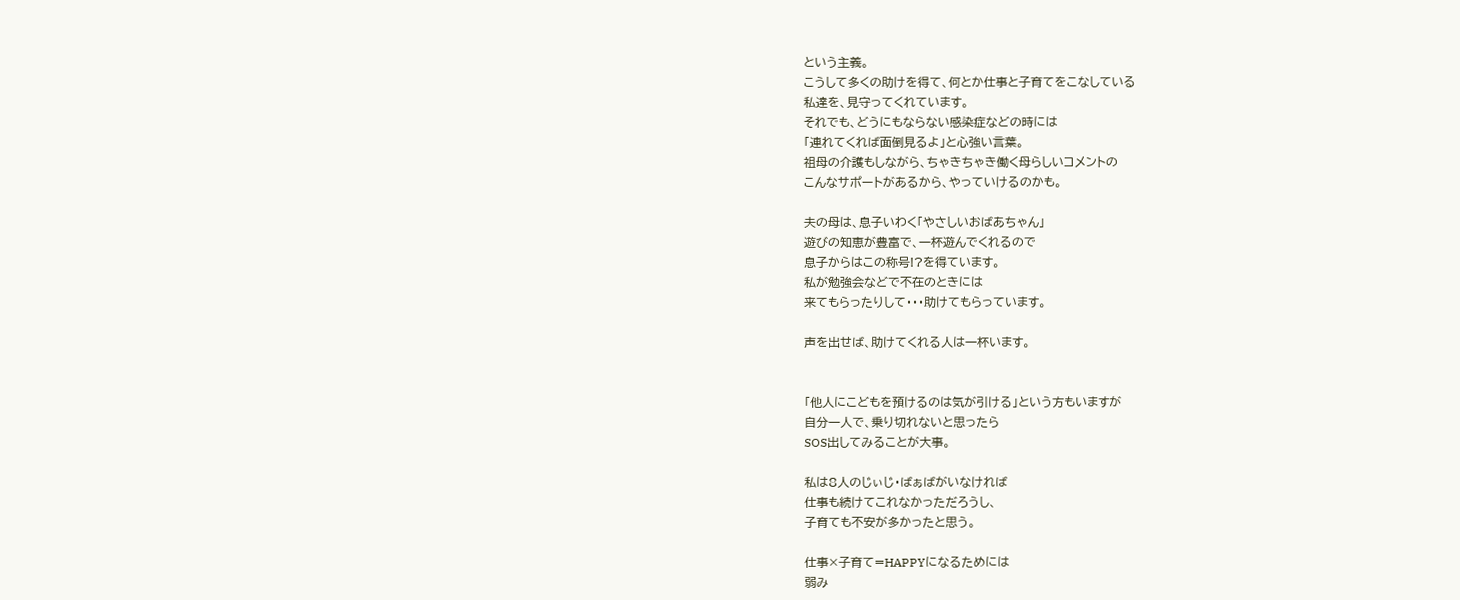という主義。
こうして多くの助けを得て、何とか仕事と子育てをこなしている
私達を、見守ってくれています。
それでも、どうにもならない感染症などの時には
「連れてくれば面倒見るよ」と心強い言葉。
祖母の介護もしながら、ちゃきちゃき働く母らしいコメントの
こんなサポートがあるから、やっていけるのかも。

夫の母は、息子いわく「やさしいおばあちゃん」
遊びの知恵が豊富で、一杯遊んでくれるので
息子からはこの称号!?を得ています。
私が勉強会などで不在のときには
来てもらったりして・・・助けてもらっています。

声を出せば、助けてくれる人は一杯います。


「他人にこどもを預けるのは気が引ける」という方もいますが
自分一人で、乗り切れないと思ったら
SOS出してみることが大事。

私は8人のじぃじ・ばぁばがいなければ
仕事も続けてこれなかっただろうし、
子育ても不安が多かったと思う。

仕事×子育て=HAPPYになるためには
弱み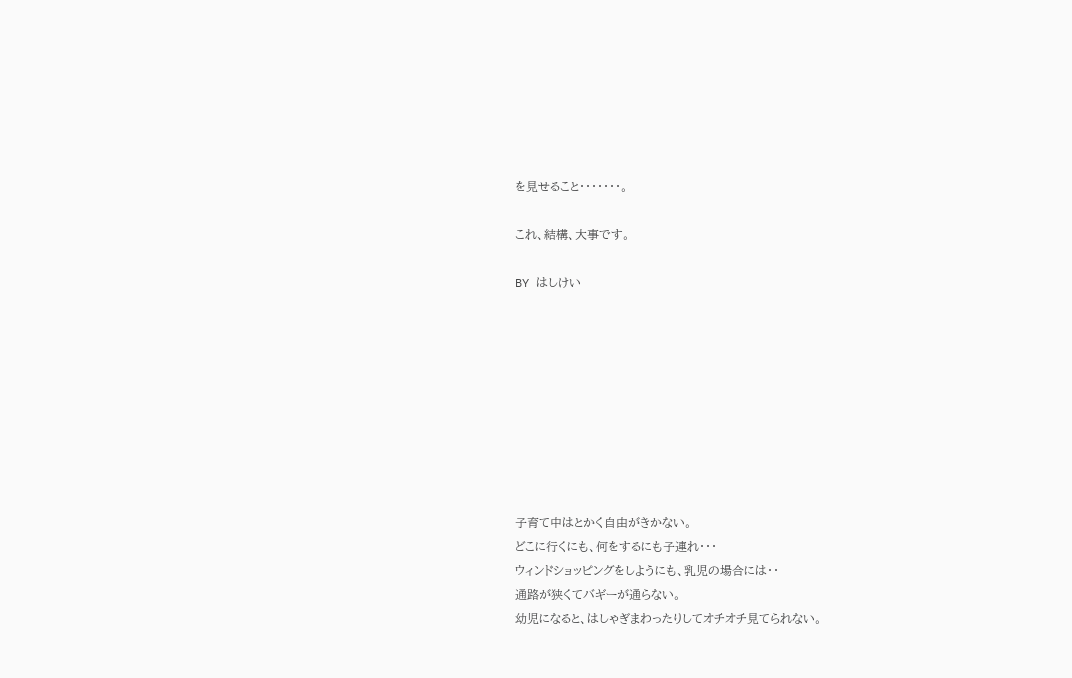を見せること・・・・・・・。

これ、結構、大事です。

BY はしけい









子育て中はとかく自由がきかない。
どこに行くにも、何をするにも子連れ・・・
ウィンドショッピングをしようにも、乳児の場合には・・
通路が狭くてバギーが通らない。
幼児になると、はしゃぎまわったりしてオチオチ見てられない。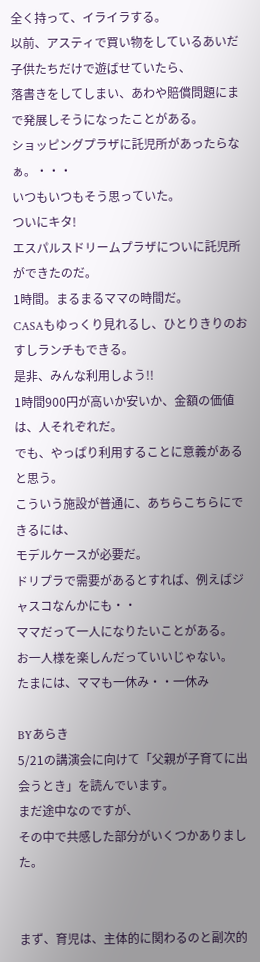全く持って、イライラする。
以前、アスティで買い物をしているあいだ子供たちだけで遊ばせていたら、
落書きをしてしまい、あわや賠償問題にまで発展しそうになったことがある。
ショッピングプラザに託児所があったらなぁ。・・・
いつもいつもそう思っていた。
ついにキタ!
エスパルスドリームプラザについに託児所ができたのだ。
1時間。まるまるママの時間だ。
CASAもゆっくり見れるし、ひとりきりのおすしランチもできる。
是非、みんな利用しよう!!
1時間900円が高いか安いか、金額の価値は、人それぞれだ。
でも、やっぱり利用することに意義があると思う。
こういう施設が普通に、あちらこちらにできるには、
モデルケースが必要だ。
ドリプラで需要があるとすれば、例えばジャスコなんかにも・・
ママだって一人になりたいことがある。
お一人様を楽しんだっていいじゃない。
たまには、ママも一休み・・一休み

BYあらき
5/21の講演会に向けて「父親が子育てに出会うとき」を読んでいます。
まだ途中なのですが、
その中で共感した部分がいくつかありました。


まず、育児は、主体的に関わるのと副次的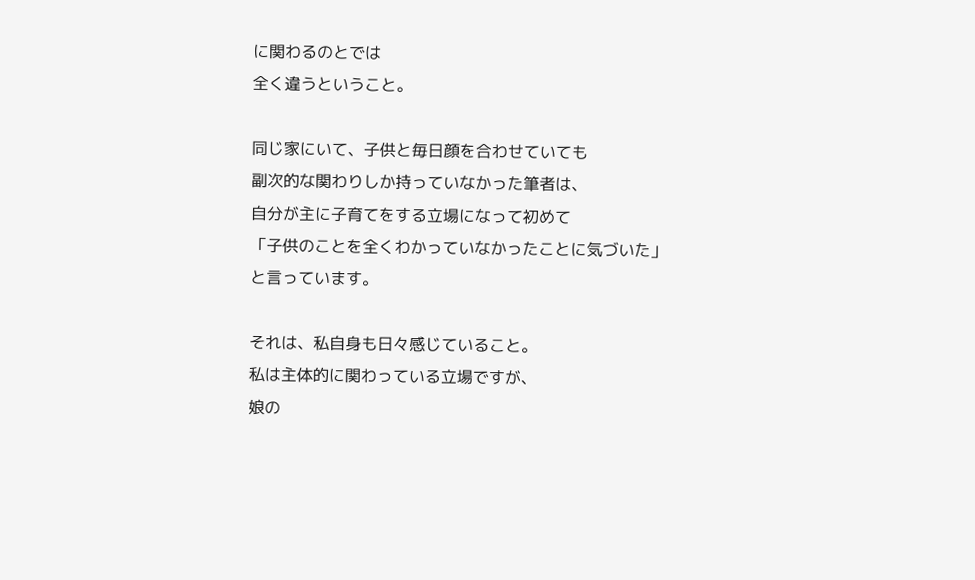に関わるのとでは
全く違うということ。

同じ家にいて、子供と毎日顔を合わせていても
副次的な関わりしか持っていなかった筆者は、
自分が主に子育てをする立場になって初めて
「子供のことを全くわかっていなかったことに気づいた」
と言っています。

それは、私自身も日々感じていること。
私は主体的に関わっている立場ですが、
娘の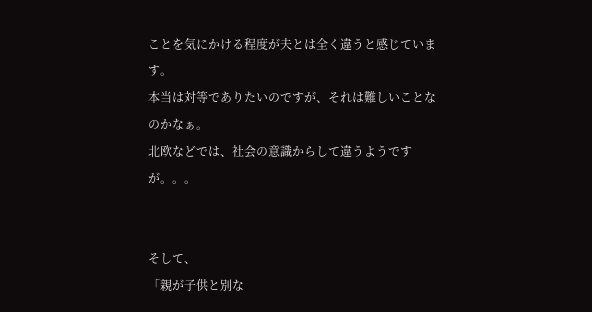ことを気にかける程度が夫とは全く違うと感じています。
本当は対等でありたいのですが、それは難しいことなのかなぁ。
北欧などでは、社会の意識からして違うようですが。。。


そして、
「親が子供と別な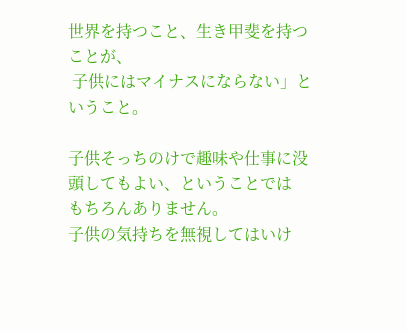世界を持つこと、生き甲斐を持つことが、
 子供にはマイナスにならない」ということ。

子供そっちのけで趣味や仕事に没頭してもよい、ということでは
もちろんありません。
子供の気持ちを無視してはいけ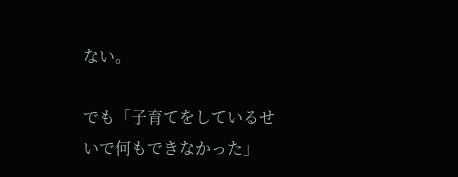ない。

でも「子育てをしているせいで何もできなかった」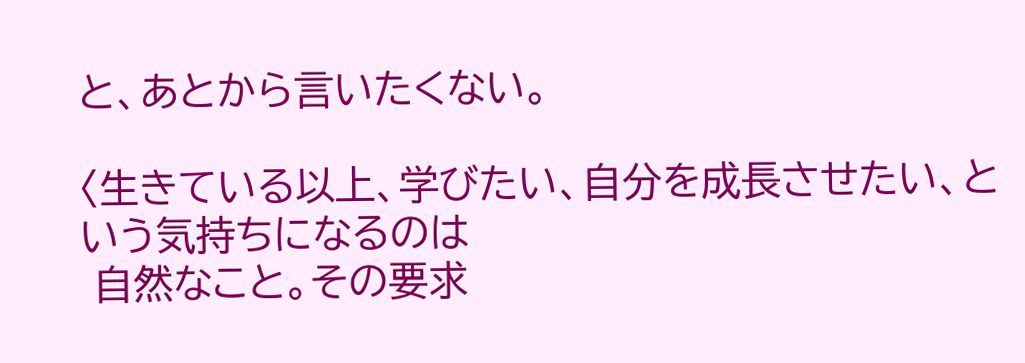と、あとから言いたくない。

〈生きている以上、学びたい、自分を成長させたい、という気持ちになるのは
 自然なこと。その要求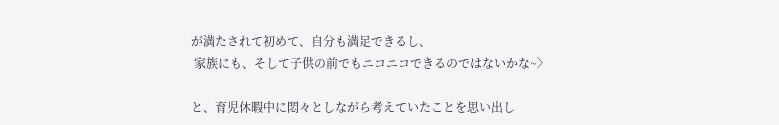が満たされて初めて、自分も満足できるし、
 家族にも、そして子供の前でもニコニコできるのではないかな~〉

と、育児休暇中に悶々としながら考えていたことを思い出し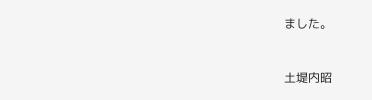ました。


土堤内昭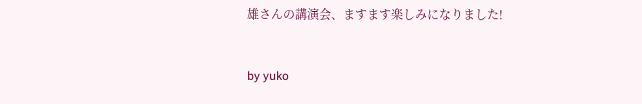雄さんの講演会、ますます楽しみになりました!


by yuko